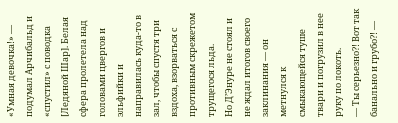«Умная девочка!» — подумал Арчибальд и «спустил» с поводка [Ледяной Шар]. Белая сфера пролетела над головами цвергов и эльфийки и направилась куда-то в зал, чтобы спустя три вздоха, взорваться с противным скрежетом трущегося льда.
Но Д’Энуре не стоял и не ждал итогов своего заклинания — он метнулся к смыкающейся туше твари и погрузил в нее руку по локоть.
— Ты серьезно?! Вот так банально и грубо?! —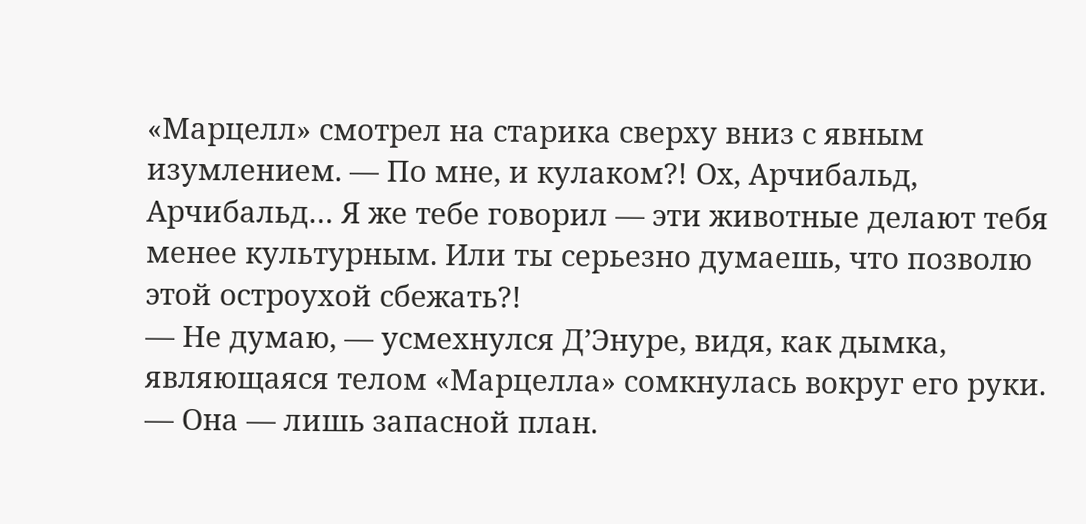«Марцелл» смотрел на старика сверху вниз с явным изумлением. — По мне, и кулаком?! Ох, Арчибальд, Арчибальд… Я же тебе говорил — эти животные делают тебя менее культурным. Или ты серьезно думаешь, что позволю этой остроухой сбежать?!
— Не думаю, — усмехнулся Д’Энуре, видя, как дымка, являющаяся телом «Марцелла» сомкнулась вокруг его руки. — Она — лишь запасной план.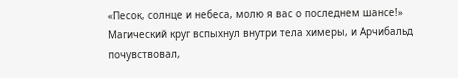«Песок, солнце и небеса, молю я вас о последнем шансе!»
Магический круг вспыхнул внутри тела химеры, и Арчибальд почувствовал,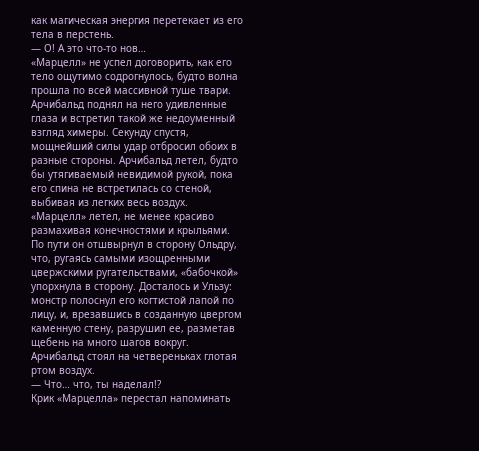как магическая энергия перетекает из его тела в перстень.
— О! А это что-то нов…
«Марцелл» не успел договорить, как его тело ощутимо содрогнулось, будто волна прошла по всей массивной туше твари. Арчибальд поднял на него удивленные глаза и встретил такой же недоуменный взгляд химеры. Секунду спустя, мощнейший силы удар отбросил обоих в разные стороны. Арчибальд летел, будто бы утягиваемый невидимой рукой, пока его спина не встретилась со стеной, выбивая из легких весь воздух.
«Марцелл» летел, не менее красиво размахивая конечностями и крыльями. По пути он отшвырнул в сторону Ольдру, что, ругаясь самыми изощренными цвержскими ругательствами, «бабочкой» упорхнула в сторону. Досталось и Ульзу: монстр полоснул его когтистой лапой по лицу, и, врезавшись в созданную цвергом каменную стену, разрушил ее, разметав щебень на много шагов вокруг.
Арчибальд стоял на четвереньках глотая ртом воздух.
— Что… что, ты наделал!?
Крик «Марцелла» перестал напоминать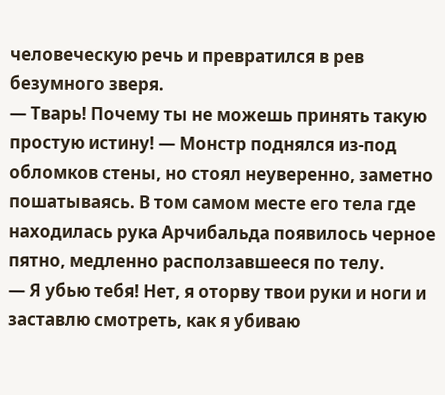человеческую речь и превратился в рев безумного зверя.
— Тварь! Почему ты не можешь принять такую простую истину! — Монстр поднялся из-под обломков стены, но стоял неуверенно, заметно пошатываясь. В том самом месте его тела где находилась рука Арчибальда появилось черное пятно, медленно расползавшееся по телу.
— Я убью тебя! Нет, я оторву твои руки и ноги и заставлю смотреть, как я убиваю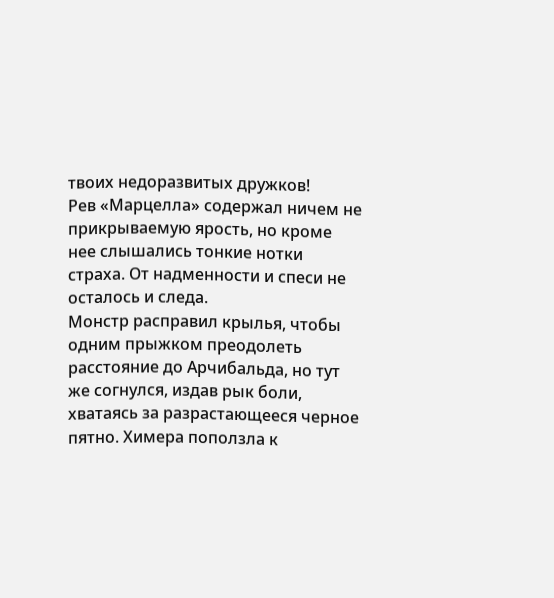твоих недоразвитых дружков!
Рев «Марцелла» содержал ничем не прикрываемую ярость, но кроме нее слышались тонкие нотки страха. От надменности и спеси не осталось и следа.
Монстр расправил крылья, чтобы одним прыжком преодолеть расстояние до Арчибальда, но тут же согнулся, издав рык боли, хватаясь за разрастающееся черное пятно. Химера поползла к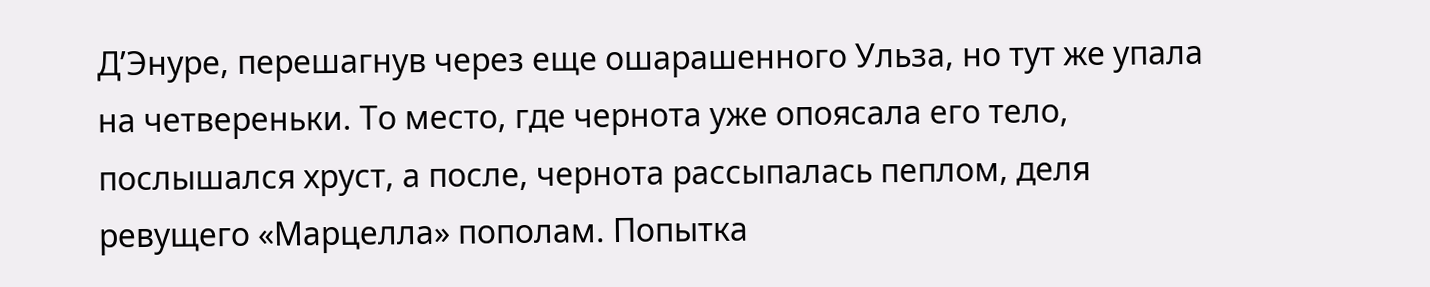Д’Энуре, перешагнув через еще ошарашенного Ульза, но тут же упала на четвереньки. То место, где чернота уже опоясала его тело, послышался хруст, а после, чернота рассыпалась пеплом, деля ревущего «Марцелла» пополам. Попытка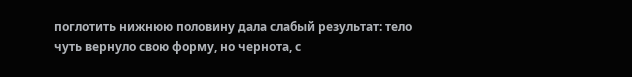поглотить нижнюю половину дала слабый результат: тело чуть вернуло свою форму, но чернота, с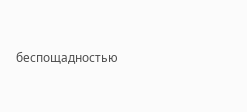беспощадностью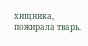хищника, пожирала тварь.